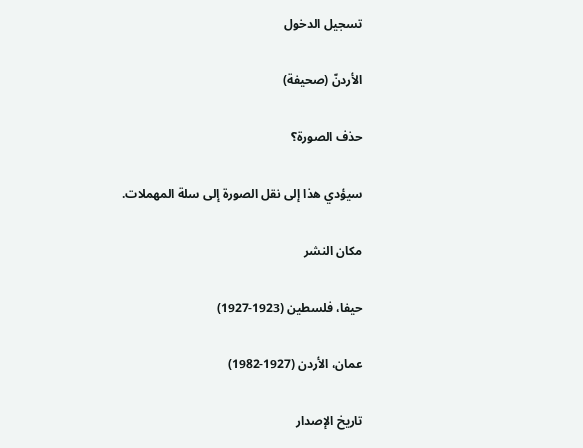تسجيل الدخول

الأردنّ (صحيفة)

حذف الصورة؟

سيؤدي هذا إلى نقل الصورة إلى سلة المهملات.

مكان النشر

حيفا، فلسطين (1923-1927)

عمان، الأردن (1927-1982)

تاريخ الإصدار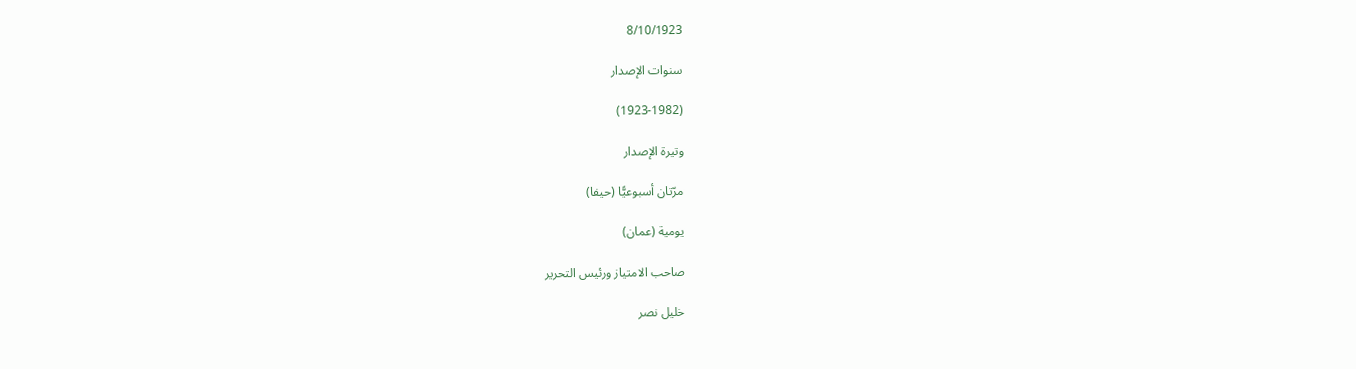8/10/1923

سنوات الإصدار

(1923-1982)

وتيرة الإصدار

مرّتان أسبوعيًّا (حيفا)

يومية (عمان)

صاحب الامتياز ورئيس التحرير

خليل نصر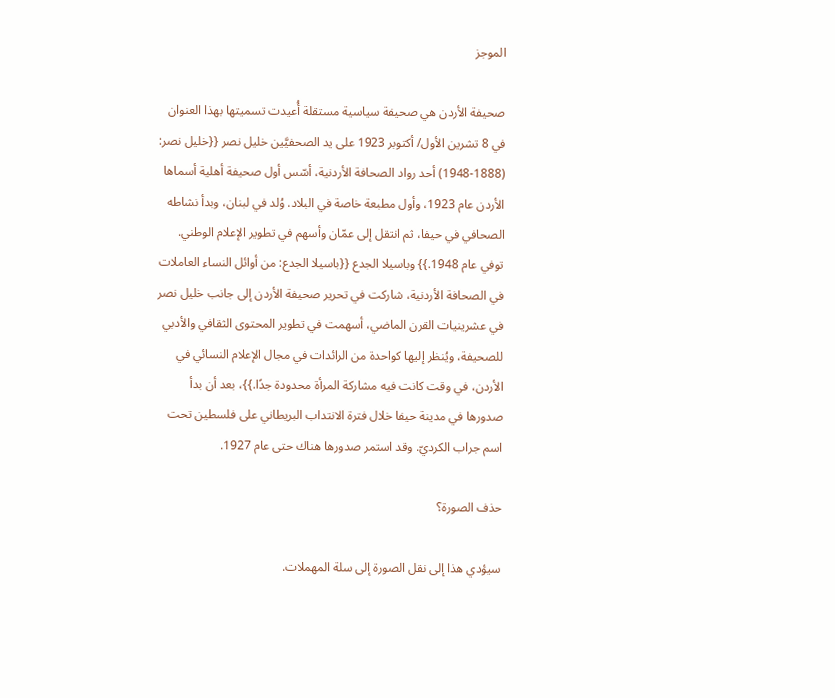الموجز

صحيفة الأردن هي صحيفة سياسية مستقلة أُعيدت تسميتها بهذا العنوان في 8 تشرين الأول/ أكتوبر 1923 على يد الصحفيَّين خليل نصر {{خليل نصر: (1888-1948) أحد رواد الصحافة الأردنية، أسّس أول صحيفة أهلية أسماها الأردن عام 1923، وأول مطبعة خاصة في البلاد. وُلد في لبنان، وبدأ نشاطه الصحافي في حيفا، ثم انتقل إلى عمّان وأسهم في تطوير الإعلام الوطني. توفي عام 1948.}} وباسيلا الجدع {{باسيلا الجدع: من أوائل النساء العاملات في الصحافة الأردنية، شاركت في تحرير صحيفة الأردن إلى جانب خليل نصر في عشرينيات القرن الماضي، أسهمت في تطوير المحتوى الثقافي والأدبي للصحيفة، ويُنظر إليها كواحدة من الرائدات في مجال الإعلام النسائي في الأردن، في وقت كانت فيه مشاركة المرأة محدودة جدًا.}}، بعد أن بدأ صدورها في مدينة حيفا خلال فترة الانتداب البريطاني على فلسطين تحت اسم جراب الكرديّ. وقد استمر صدورها هناك حتى عام 1927.

حذف الصورة؟

سيؤدي هذا إلى نقل الصورة إلى سلة المهملات.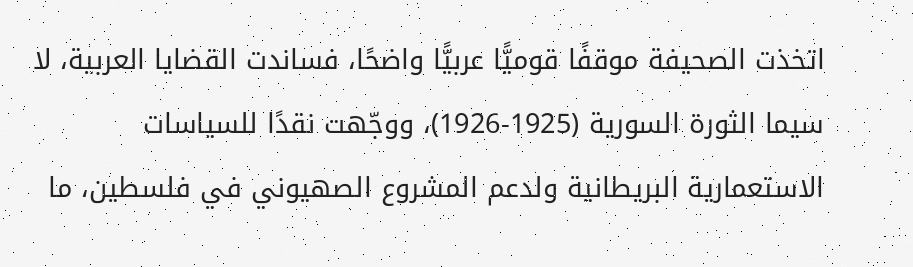اتخذت الصحيفة موقفًا قوميًّا عربيًّا واضحًا، فساندت القضايا العربية، لا سيما الثورة السورية (1925-1926)، ووجّهت نقدًا للسياسات الاستعمارية البريطانية ولدعم المشروع الصهيوني في فلسطين، ما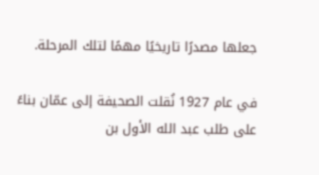جعلها مصدرًا تاريخيًا مهمًا لتلك المرحلة.

في عام 1927 نُقلت الصحيفة إلى عمّان بناءً على طلب عبد الله الأول بن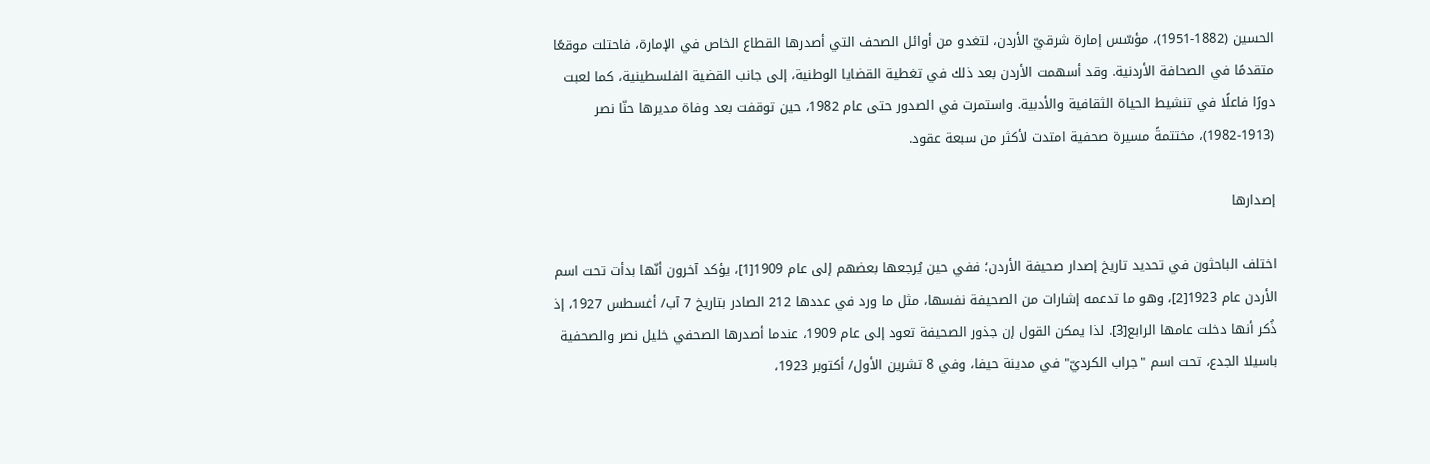الحسين (1882-1951)، مؤسّس إمارة شرقيّ الأردن، لتغدو من أوائل الصحف التي أصدرها القطاع الخاص في الإمارة، فاحتلت موقعًا متقدمًا في الصحافة الأردنية. وقد أسهمت الأردن بعد ذلك في تغطية القضايا الوطنية، إلى جانب القضية الفلسطينية، كما لعبت دورًا فاعلًا في تنشيط الحياة الثقافية والأدبية. واستمرت في الصدور حتى عام 1982، حين توقفت بعد وفاة مديرها حنّا نصر (1913-1982)، مختتمةً مسيرة صحفية امتدت لأكثر من سبعة عقود.

إصدارها

اختلف الباحثون في تحديد تاريخ إصدار صحيفة الأردن؛ ففي حين يُرجعها بعضهم إلى عام 1909[1]، يؤكد آخرون أنّها بدأت تحت اسم الأردن عام 1923[2]، وهو ما تدعمه إشارات من الصحيفة نفسها، مثل ما ورد في عددها 212 الصادر بتاريخ 7 آب/ أغسطس 1927، إذ ذُكر أنها دخلت عامها الرابع[3]. لذا يمكن القول إن جذور الصحيفة تعود إلى عام 1909، عندما أصدرها الصحفي خليل نصر والصحفية باسيلا الجدع، تحت اسم "جراب الكرديّ" في مدينة حيفا، وفي 8 تشرين الأول/ أكتوبر 1923،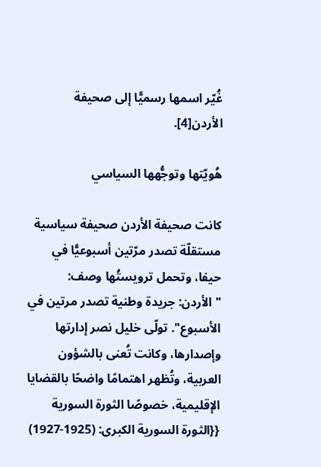غُيّر اسمها رسميًّا إلى صحيفة الأردن[4].

هُويّتها وتوجُّهها السياسي

كانت صحيفة الأردن صحيفة سياسية مستقلّة تصدر مرّتين أسبوعيًّا في حيفا، وتحمل ترويستُها وصف: "الأردن: جريدة وطنية تصدر مرتين في الأسبوع". تولّى خليل نصر إدارتها وإصدارها، وكانت تُعنى بالشؤون العربية، وتُظهر اهتمامًا واضحًا بالقضايا الإقليمية، خصوصًا الثورة السورية {{الثورة السورية الكبرى: (1925-1927)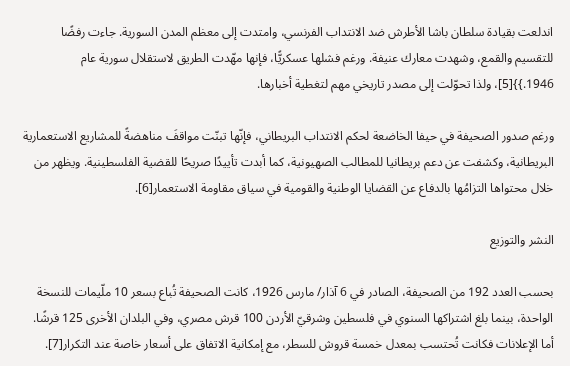اندلعت بقيادة سلطان باشا الأطرش ضد الانتداب الفرنسي، وامتدت إلى معظم المدن السورية. جاءت رفضًا للتقسيم والقمع، وشهدت معارك عنيفة. ورغم فشلها عسكريًّا، فإنها مهّدت الطريق لاستقلال سورية عام 1946.}}[5]، ولذا تحوّلت إلى مصدر تاريخي مهم لتغطية أخبارها.

ورغم صدور الصحيفة في حيفا الخاضعة لحكم الانتداب البريطاني، فإنّها تبنّت مواقفَ مناهضةً للمشاريع الاستعمارية البريطانية، وكشفت عن دعم بريطانيا للمطالب الصهيونية، كما أبدت تأييدًا صريحًا للقضية الفلسطينية. ويظهر من خلال محتواها التزامُها بالدفاع عن القضايا الوطنية والقومية في سياق مقاومة الاستعمار[6].

النشر والتوزيع

بحسب العدد 192 من الصحيفة، الصادر في 6 آذار/ مارس 1926، كانت الصحيفة تُباع بسعر 10 ملّيمات للنسخة الواحدة، بينما بلغ اشتراكها السنوي في فلسطين وشرقيّ الأردن 100 قرش مصري، وفي البلدان الأخرى 125 قرشًا. أما الإعلانات فكانت تُحتسب بمعدل خمسة قروش للسطر، مع إمكانية الاتفاق على أسعار خاصة عند التكرار[7].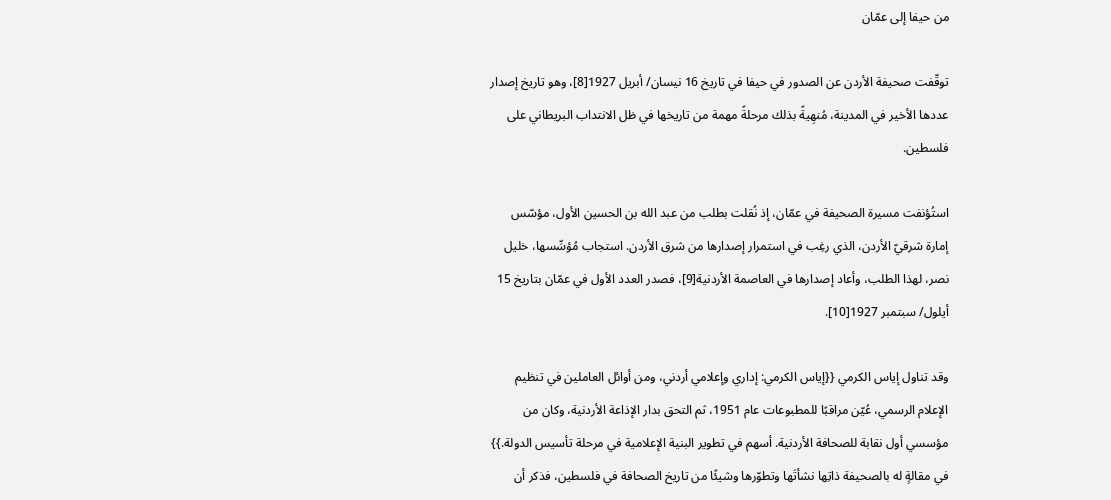من حيفا إلى عمّان

توقّفت صحيفة الأردن عن الصدور في حيفا في تاريخ 16 نيسان/ أبريل 1927[8]، وهو تاريخ إصدار عددها الأخير في المدينة، مُنهِيةً بذلك مرحلةً مهمة من تاريخها في ظل الانتداب البريطاني على فلسطين.

استُؤنفت مسيرة الصحيفة في عمّان، إذ نُقلت بطلب من عبد الله بن الحسين الأول، مؤسّس إمارة شرقيّ الأردن، الذي رغِب في استمرار إصدارها من شرق الأردن. استجاب مُؤسِّسها، خليل نصر، لهذا الطلب، وأعاد إصدارها في العاصمة الأردنية[9]، فصدر العدد الأول في عمّان بتاريخ 15 أيلول/ سبتمبر 1927[10].

وقد تناول إياس الكرمي {{إياس الكرمي: إداري وإعلامي أردني، ومن أوائل العاملين في تنظيم الإعلام الرسمي، عُيّن مراقبًا للمطبوعات عام 1951، ثم التحق بدار الإذاعة الأردنية، وكان من مؤسسي أول نقابة للصحافة الأردنية. أسهم في تطوير البنية الإعلامية في مرحلة تأسيس الدولة.}} في مقالةٍ له بالصحيفة ذاتِها نشأتَها وتطوّرها وشيئًا من تاريخ الصحافة في فلسطين، فذكر أن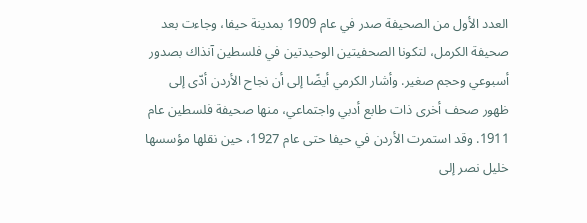العدد الأول من الصحيفة صدر في عام 1909 بمدينة حيفا، وجاءت بعد صحيفة الكرمل، لتكونا الصحفيتين الوحيدتين في فلسطين آنذاك بصدور أسبوعي وحجم صغير. وأشار الكرمي أيضًا إلى أن نجاح الأردن أدّى إلى ظهور صحف أخرى ذات طابع أدبي واجتماعي، منها صحيفة فلسطين عام 1911. وقد استمرت الأردن في حيفا حتى عام 1927، حين نقلها مؤسسها خليل نصر إلى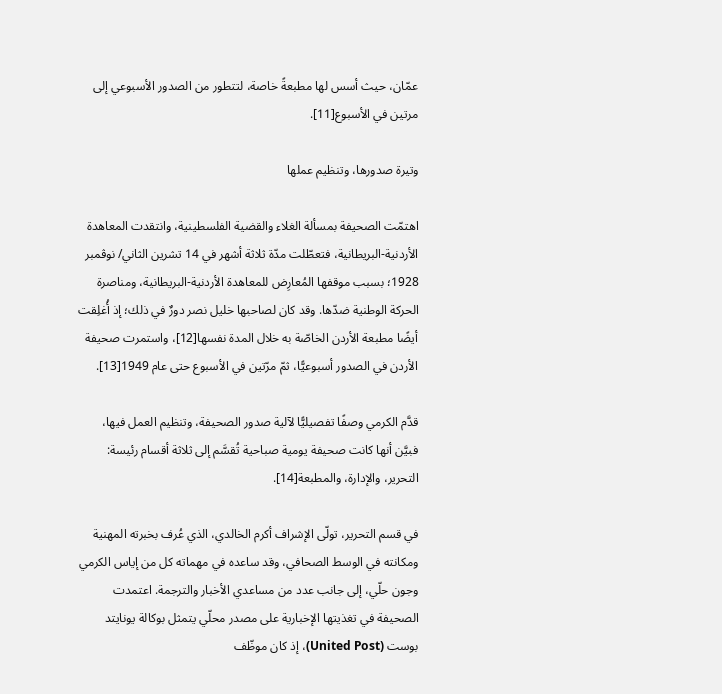عمّان، حيث أسس لها مطبعةً خاصة، لتتطور من الصدور الأسبوعي إلى مرتين في الأسبوع[11].

وتيرة صدورها، وتنظيم عملها

اهتمّت الصحيفة بمسألة الغلاء والقضية الفلسطينية، وانتقدت المعاهدة الأردنية-البريطانية، فتعطّلت مدّة ثلاثة أشهر في 14 تشرين الثاني/ نوڤمبر 1928؛ بسبب موقفها المُعارِض للمعاهدة الأردنية-البريطانية، ومناصرة الحركة الوطنية ضدّها. وقد كان لصاحبها خليل نصر دورٌ في ذلك؛ إذ أُغلِقت أيضًا مطبعة الأردن الخاصّة به خلال المدة نفسها[12]، واستمرت صحيفة الأردن في الصدور أسبوعيًّا، ثمّ مرّتين في الأسبوع حتى عام 1949[13].

قدَّم الكرمي وصفًا تفصيليًّا لآلية صدور الصحيفة، وتنظيم العمل فيها، فبيَّن أنها كانت صحيفة يومية صباحية تُقسَّم إلى ثلاثة أقسام رئيسة: التحرير، والإدارة، والمطبعة[14].

في قسم التحرير، تولّى الإشراف أكرم الخالدي، الذي عُرف بخبرته المهنية ومكانته في الوسط الصحافي، وقد ساعده في مهماته كل من إياس الكرمي وجون حلّي، إلى جانب عدد من مساعدي الأخبار والترجمة. اعتمدت الصحيفة في تغذيتها الإخبارية على مصدر محلّي يتمثل بوكالة يونايتد بوست (United Post)، إذ كان موظّف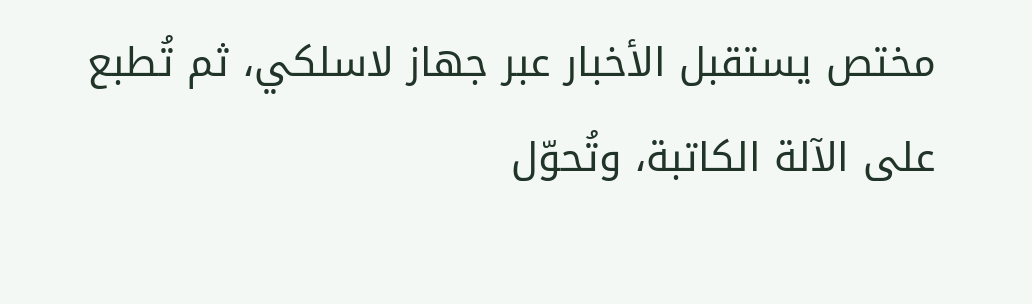مختص يستقبل الأخبار عبر جهاز لاسلكي، ثم تُطبع على الآلة الكاتبة، وتُحوّل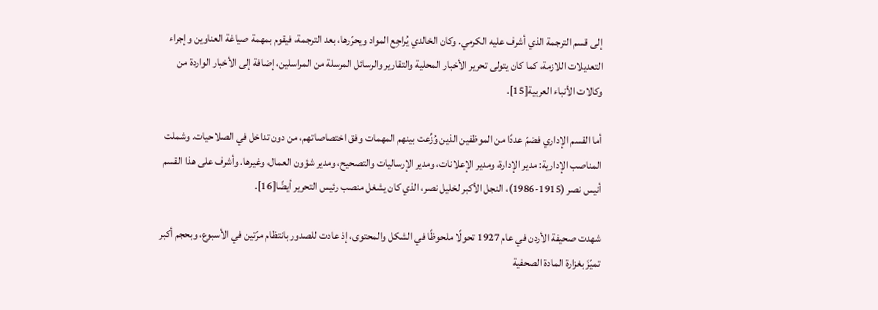إلى قسم الترجمة الذي أشرف عليه الكرمي. وكان الخالدي يُراجِع المواد ويحرّرها، بعد الترجمة، فيقوم بمهمة صياغة العناوين وإجراء التعديلات اللازمة، كما كان يتولى تحرير الأخبار المحلية والتقارير والرسائل المرسلة من المراسلين، إضافة إلى الأخبار الواردة من وكالات الأنباء العربية[15].

أما القسم الإداري فضمّ عددًا من الموظفين الذين وُزِّعت بينهم المهمات وفق اختصاصاتهم، من دون تداخل في الصلاحيات. وشملت المناصب الإدارية: مدير الإدارة، ومدير الإعلانات، ومدير الإرساليات والتصحيح، ومدير شؤون العمال، وغيرها. وأشرف على هذا القسم أنيس نصر (1915-1986)، النجل الأكبر لخليل نصر، الذي كان يشغل منصب رئيس التحرير أيضًا[16].

شهدت صحيفة الأردن في عام 1927 تحولًا ملحوظًا في الشكل والمحتوى، إذ عادت للصدور بانتظام مرّتين في الأسبوع، وبحجم أكبر تميّزَ بغزارة المادة الصحفية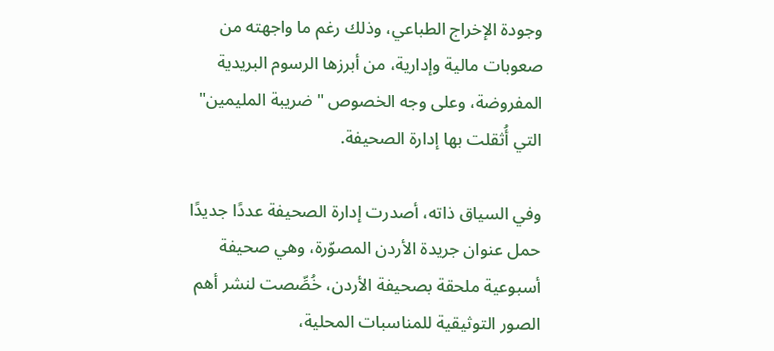وجودة الإخراج الطباعي، وذلك رغم ما واجهته من صعوبات مالية وإدارية، من أبرزها الرسوم البريدية المفروضة، وعلى وجه الخصوص "ضريبة المليمين" التي أُثقلت بها إدارة الصحيفة.

وفي السياق ذاته، أصدرت إدارة الصحيفة عددًا جديدًا حمل عنوان جريدة الأردن المصوّرة، وهي صحيفة أسبوعية ملحقة بصحيفة الأردن، خُصِّصت لنشر أهم الصور التوثيقية للمناسبات المحلية،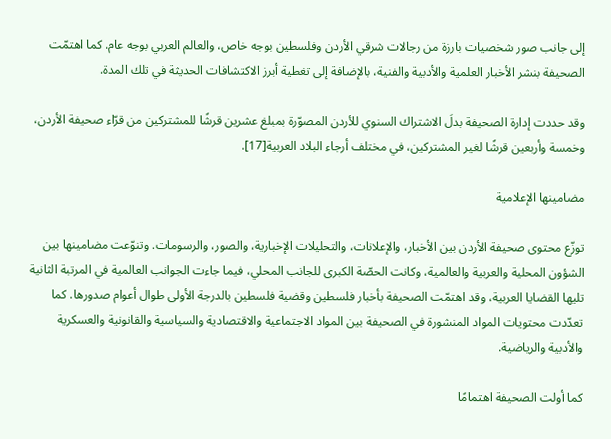إلى جانب صور شخصيات بارزة من رجالات شرقي الأردن وفلسطين بوجه خاص، والعالم العربي بوجه عام. كما اهتمّت الصحيفة بنشر الأخبار العلمية والأدبية والفنية، بالإضافة إلى تغطية أبرز الاكتشافات الحديثة في تلك المدة.

وقد حددت إدارة الصحيفة بدلَ الاشتراك السنوي للأردن المصوّرة بمبلغ عشرين قرشًا للمشتركين من قرّاء صحيفة الأردن، وخمسة وأربعين قرشًا لغير المشتركين، في مختلف أرجاء البلاد العربية[17].

مضامينها الإعلامية

توزّع محتوى صحيفة الأردن بين الأخبار، والإعلانات، والتحليلات الإخبارية، والصور، والرسومات. وتنوّعت مضامينها بين الشؤون المحلية والعربية والعالمية، وكانت الحصّة الكبرى للجانب المحلي، فيما جاءت الجوانب العالمية في المرتبة الثانية تليها القضايا العربية، وقد اهتمّت الصحيفة بأخبار فلسطين وقضية فلسطين بالدرجة الأولى طوال أعوام صدورها. كما تعدّدت محتويات المواد المنشورة في الصحيفة بين المواد الاجتماعية والاقتصادية والسياسية والقانونية والعسكرية والأدبية والرياضية.

كما أولت الصحيفة اهتمامًا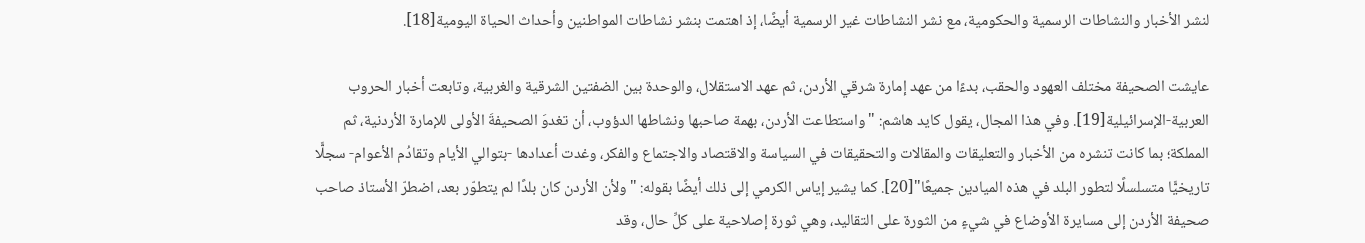لنشر الأخبار والنشاطات الرسمية والحكومية، مع نشر النشاطات غير الرسمية أيضًا، إذ اهتمت بنشر نشاطات المواطنين وأحداث الحياة اليومية[18].

عايشت الصحيفة مختلف العهود والحقب، بدءًا من عهد إمارة شرقي الأردن، ثم عهد الاستقلال، والوحدة بين الضفتين الشرقية والغربية، وتابعت أخبار الحروب العربية-الإسرائيلية[19]. وفي هذا المجال، يقول كايد هاشم: "واستطاعت الأردن، بهمة صاحبها ونشاطها الدؤوب، أن تغدوَ الصحيفةَ الأولى للإمارة الأردنية، ثم المملكة؛ بما كانت تنشره من الأخبار والتعليقات والمقالات والتحقيقات في السياسة والاقتصاد والاجتماع والفكر، وغدت أعدادها -بتوالي الأيام وتقادُم الأعوام- سجلًّا تاريخيًّا متسلسلًا لتطور البلد في هذه الميادين جميعًا"[20]. كما يشير إياس الكرمي إلى ذلك أيضًا بقوله: "ولأن الأردن كان بلدًا لم يتطوّر بعد، اضطرّ الأستاذ صاحب صحيفة الأردن إلى مسايرة الأوضاع في شيءٍ من الثورة على التقاليد، وهي ثورة إصلاحية على كلِّ حال، وقد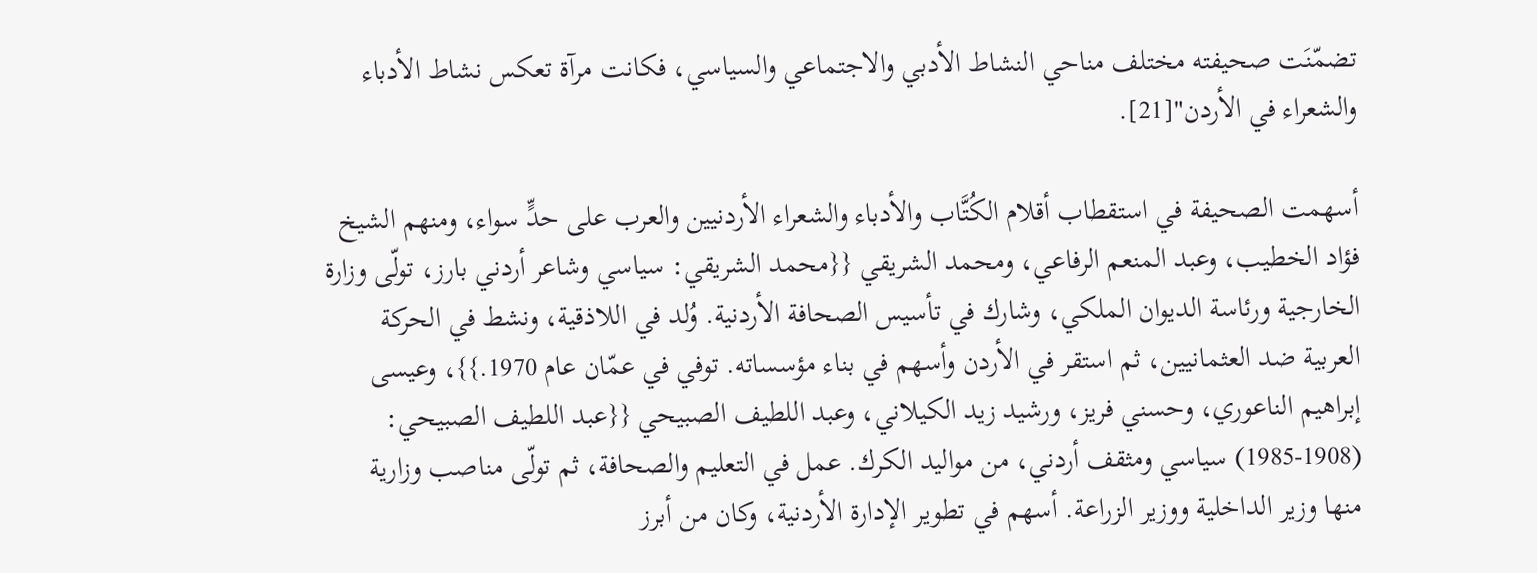تضمّنَت صحيفته مختلف مناحي النشاط الأدبي والاجتماعي والسياسي، فكانت مرآة تعكس نشاط الأدباء والشعراء في الأردن"[21].

أسهمت الصحيفة في استقطاب أقلام الكُتَّاب والأدباء والشعراء الأردنيين والعرب على حدٍّ سواء، ومنهم الشيخ فؤاد الخطيب، وعبد المنعم الرفاعي، ومحمد الشريقي {{محمد الشريقي: سياسي وشاعر أردني بارز، تولّى وزارة الخارجية ورئاسة الديوان الملكي، وشارك في تأسيس الصحافة الأردنية. وُلد في اللاذقية، ونشط في الحركة العربية ضد العثمانيين، ثم استقر في الأردن وأسهم في بناء مؤسساته. توفي في عمّان عام 1970.}}، وعيسى إبراهيم الناعوري، وحسني فريز، ورشيد زيد الكيلاني، وعبد اللطيف الصبيحي {{عبد اللطيف الصبيحي: (1908-1985) سياسي ومثقف أردني، من مواليد الكرك. عمل في التعليم والصحافة، ثم تولّى مناصب وزارية منها وزير الداخلية ووزير الزراعة. أسهم في تطوير الإدارة الأردنية، وكان من أبرز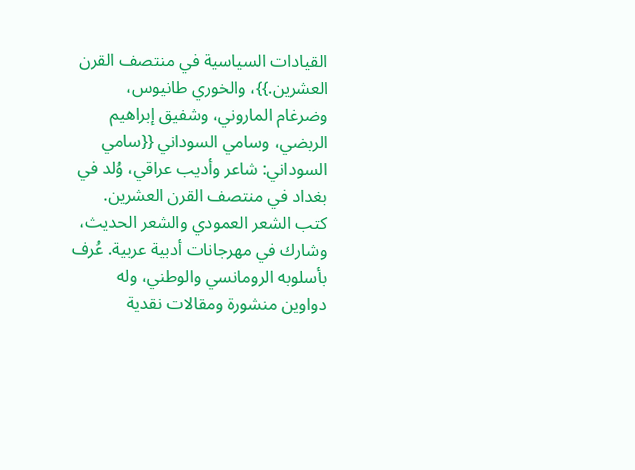القيادات السياسية في منتصف القرن العشرين.}}، والخوري طانيوس، وضرغام الماروني، وشفيق إبراهيم الربضي، وسامي السوداني {{سامي السوداني: شاعر وأديب عراقي، وُلد في بغداد في منتصف القرن العشرين. كتب الشعر العمودي والشعر الحديث، وشارك في مهرجانات أدبية عربية. عُرف بأسلوبه الرومانسي والوطني، وله دواوين منشورة ومقالات نقدية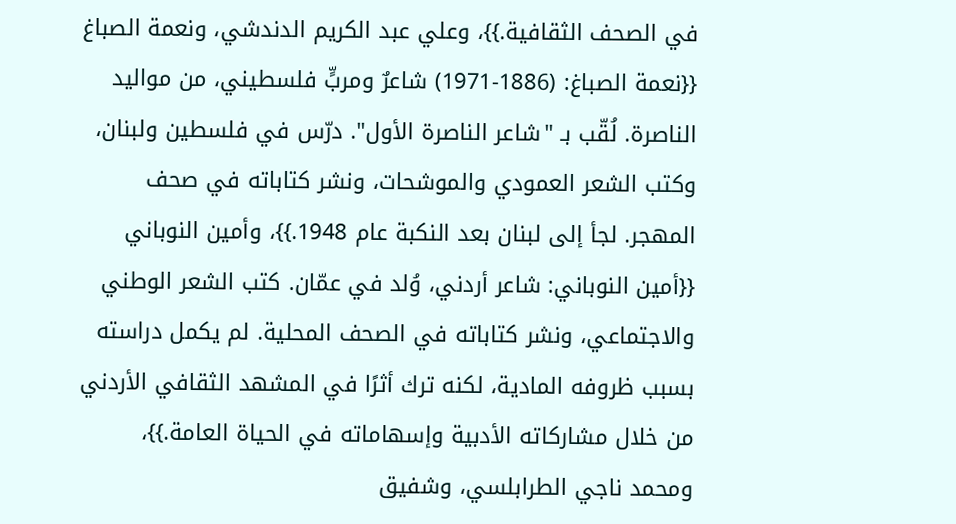في الصحف الثقافية.}}، وعلي عبد الكريم الدندشي، ونعمة الصباغ {{نعمة الصباغ: (1886-1971) شاعرٌ ومربٍّ فلسطيني، من مواليد الناصرة. لُقّب بـ "شاعر الناصرة الأول". درّس في فلسطين ولبنان، وكتب الشعر العمودي والموشحات، ونشر كتاباته في صحف المهجر. لجأ إلى لبنان بعد النكبة عام 1948.}}، وأمين النوباني {{أمين النوباني: شاعر أردني، وُلد في عمّان. كتب الشعر الوطني والاجتماعي، ونشر كتاباته في الصحف المحلية. لم يكمل دراسته بسبب ظروفه المادية، لكنه ترك أثرًا في المشهد الثقافي الأردني من خلال مشاركاته الأدبية وإسهاماته في الحياة العامة.}}، ومحمد ناجي الطرابلسي، وشفيق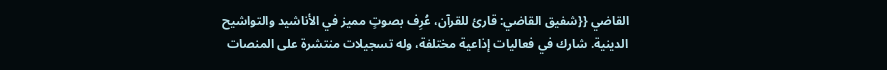القاضي {{شفيق القاضي: قارئ للقرآن، عُرِف بصوتٍ مميز في الأناشيد والتواشيح الدينية. شارك في فعاليات إذاعية مختلفة، وله تسجيلات منتشرة على المنصات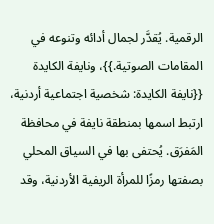الرقمية. يُقدَّر لجمال أدائه وتنوعه في المقامات الصوتية.}}، ونايفة الكايدة {{نايفة الكايدة: شخصية اجتماعية أردنية، ارتبط اسمها بمنطقة نايفة في محافظة المَفرَق. يُحتفى بها في السياق المحلي بصفتها رمزًا للمرأة الريفية الأردنية، وقد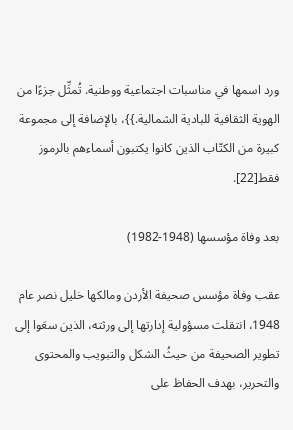ورد اسمها في مناسبات اجتماعية ووطنية. تُمثِّل جزءًا من الهوية الثقافية للبادية الشمالية.}}، بالإضافة إلى مجموعة كبيرة من الكتّاب الذين كانوا يكتبون أسماءهم بالرموز فقط[22].

بعد وفاة مؤسسها (1948-1982)

عقب وفاة مؤسس صحيفة الأردن ومالكها خليل نصر عام 1948، انتقلت مسؤولية إدارتها إلى ورثته، الذين سعَوا إلى تطوير الصحيفة من حيثُ الشكل والتبويب والمحتوى والتحرير، بهدف الحفاظ على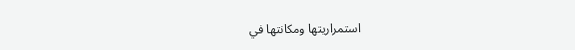استمراريتها ومكانتها في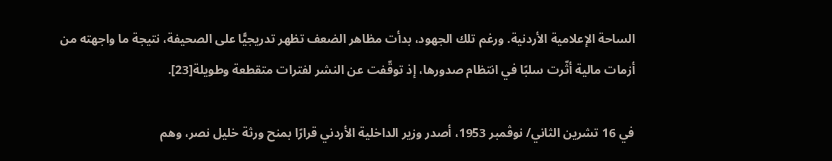الساحة الإعلامية الأردنية. ورغم تلك الجهود، بدأت مظاهر الضعف تظهر تدريجيًّا على الصحيفة، نتيجة ما واجهته من أزمات مالية أثّرت سلبًا في انتظام صدورها، إذ توقّفت عن النشر لفترات متقطعة وطويلة[23].

في 16 تشرين الثاني/ نوڤمبر 1953، أصدر وزير الداخلية الأردني قرارًا بمنح ورثة خليل نصر، وهم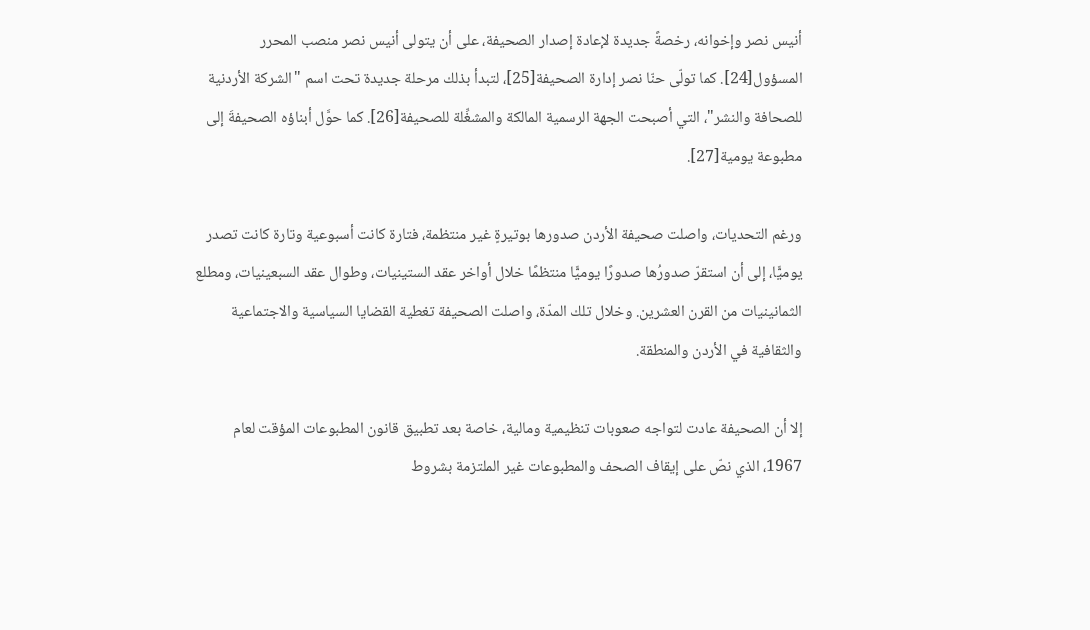أنيس نصر وإخوانه، رخصةً جديدة لإعادة إصدار الصحيفة، على أن يتولى أنيس نصر منصب المحرر المسؤول[24]. كما تولّى حنّا نصر إدارة الصحيفة[25]، لتبدأ بذلك مرحلة جديدة تحت اسم "الشركة الأردنية للصحافة والنشر"، التي أصبحت الجهة الرسمية المالكة والمشغِّلة للصحيفة[26]. كما حوَّل أبناؤه الصحيفةَ إلى مطبوعة يومية[27].

ورغم التحديات، واصلت صحيفة الأردن صدورها بوتيرةٍ غير منتظمة، فتارة كانت أسبوعية وتارة كانت تصدر يوميًّا، إلى أن استقرّ صدورُها صدورًا يوميًّا منتظمًا خلال أواخر عقد الستينيات، وطوال عقد السبعينيات، ومطلع الثمانينيات من القرن العشرين. وخلال تلك المدّة، واصلت الصحيفة تغطية القضايا السياسية والاجتماعية والثقافية في الأردن والمنطقة.

إلا أن الصحيفة عادت لتواجه صعوبات تنظيمية ومالية، خاصة بعد تطبيق قانون المطبوعات المؤقت لعام 1967، الذي نصّ على إيقاف الصحف والمطبوعات غير الملتزمة بشروط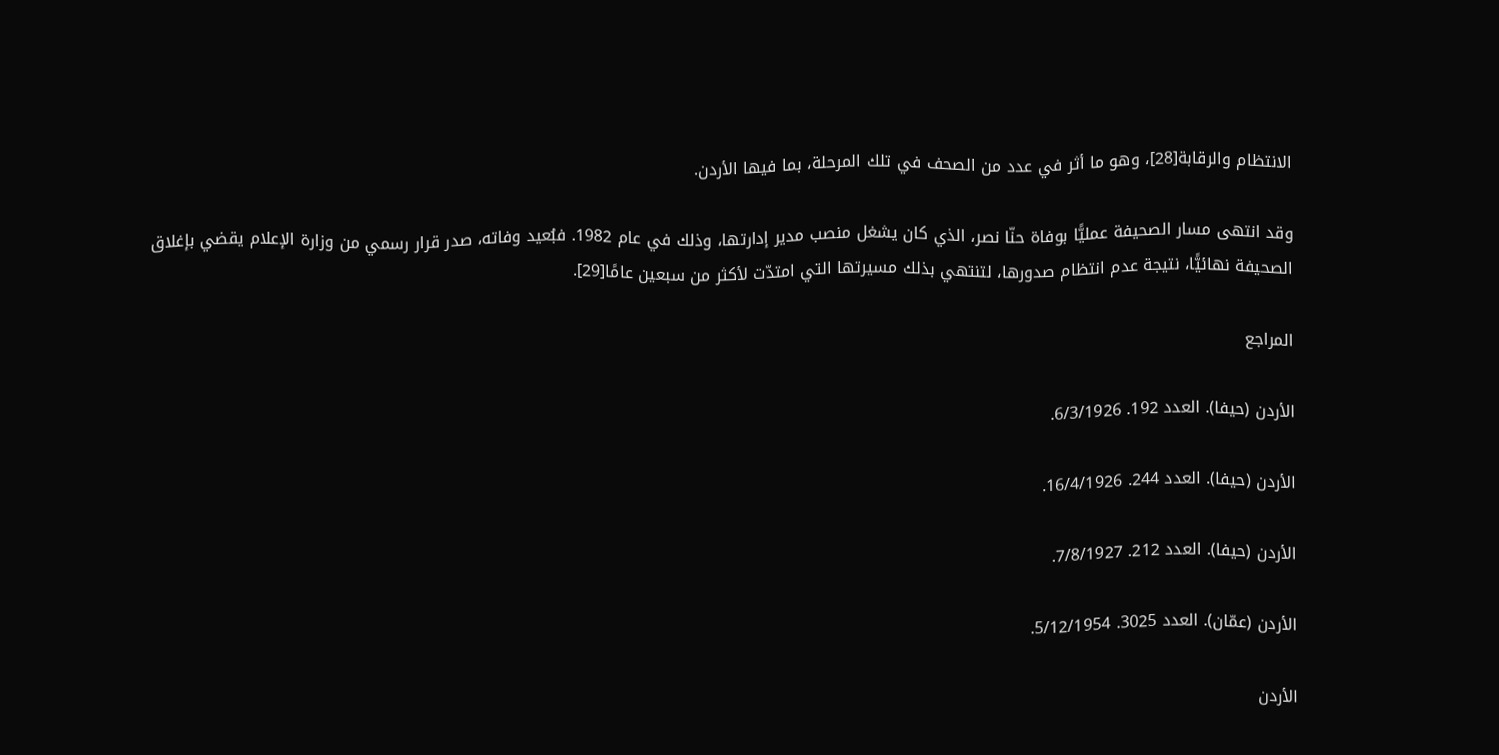الانتظام والرقابة[28]، وهو ما أثر في عدد من الصحف في تلك المرحلة، بما فيها الأردن.

وقد انتهى مسار الصحيفة عمليًّا بوفاة حنّا نصر، الذي كان يشغل منصب مدير إدارتها، وذلك في عام 1982. فبُعيد وفاته، صدر قرار رسمي من وزارة الإعلام يقضي بإغلاق الصحيفة نهائيًّا، نتيجة عدم انتظام صدورها، لتنتهي بذلك مسيرتها التي امتدّت لأكثر من سبعين عامًا[29].

المراجع

الأردن (حيفا). العدد 192. 6/3/1926.

الأردن (حيفا). العدد 244. 16/4/1926.

الأردن (حيفا). العدد 212. 7/8/1927.

الأردن (عمّان). العدد 3025. 5/12/1954.

الأردن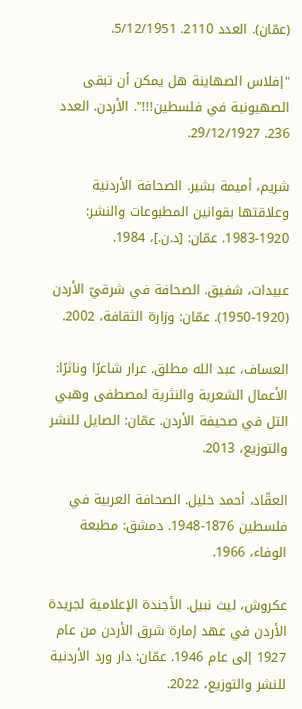(عمّان). العدد 2110. 5/12/1951.

"إفلاس الصهاينة هل يمكن أن تبقى الصهيونية في فلسطين!!!". الأردن. العدد 236. 29/12/1927.

شريم، أميمة بشير. الصحافة الأردنية وعلاقتها بقوانين المطبوعات والنشر: 1920-1983. عمّان: [د.ن.]، 1984.

عبيدات، شفيق. الصحافة في شرقيّ الأردن (1920-1950). عمّان: وزارة الثقافة، 2002.

العساف، عبد الله مطلق. عرار شاعرًا وناثرًا: الأعمال الشعرية والنثرية لمصطفى وهبي التل في صحيفة الأردن. عمّان: الصايل للنشر والتوزيع، 2013.

العقّاد، أحمد خليل. الصحافة العربية في فلسطين 1876-1948. دمشق: مطبعة الوفاء، 1966.

عكروش، ليث نبيل. الأجندة الإعلامية لجريدة الأردن في عهد إمارة شرق الأردن من عام 1927 إلى عام 1946. عمّان: دار ورد الأردنية للنشر والتوزيع، 2022.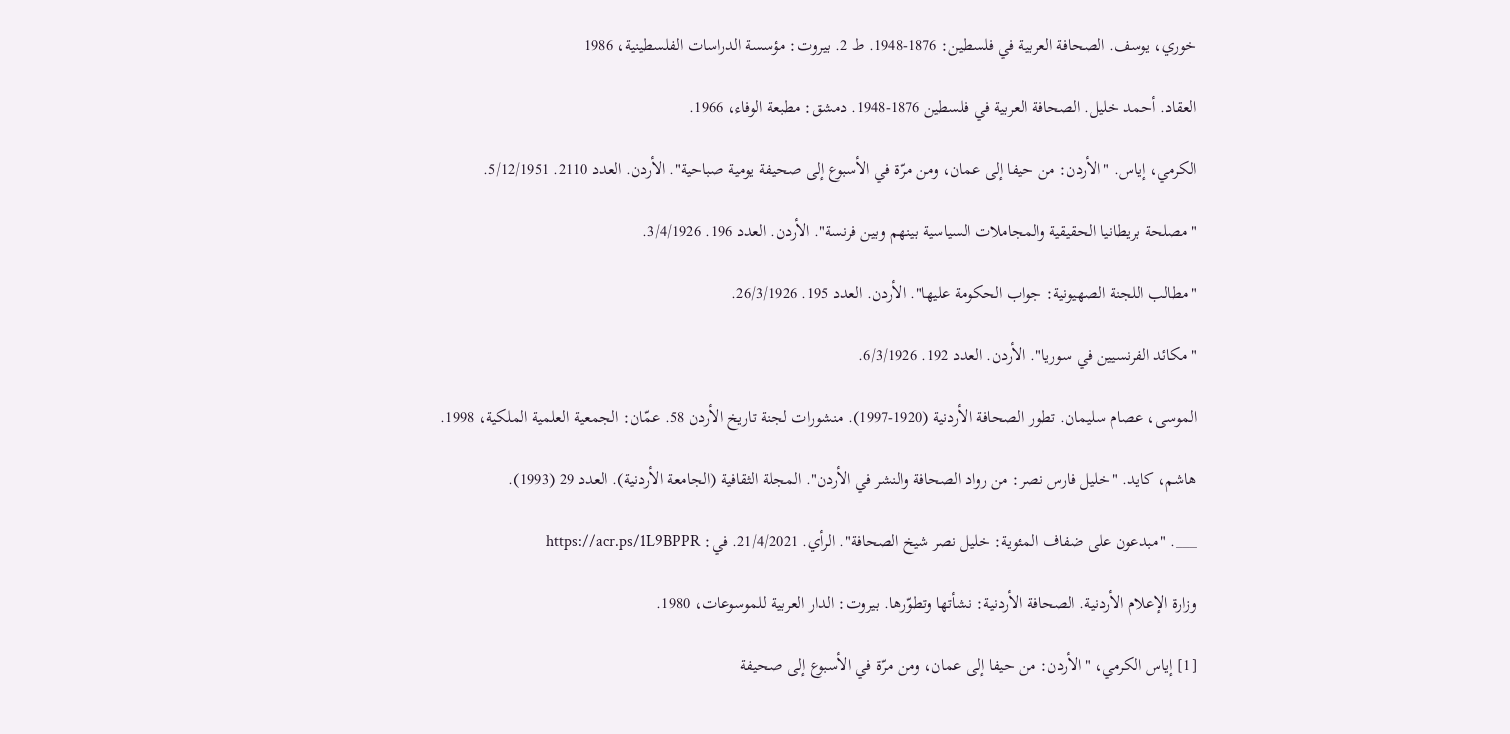خوري، يوسف. الصحافة العربية في فلسطين: 1876-1948. ط 2. بيروت: مؤسسة الدراسات الفلسطينية، 1986

العقاد. أحمد خليل. الصحافة العربية في فلسطين 1876-1948. دمشق: مطبعة الوفاء، 1966.

الكرمي، إياس. "الأردن: من حيفا إلى عمان، ومن مرّة في الأسبوع إلى صحيفة يومية صباحية". الأردن. العدد 2110. 5/12/1951.

"مصلحة بريطانيا الحقيقية والمجاملات السياسية بينهم وبين فرنسة". الأردن. العدد 196. 3/4/1926.

"مطالب اللجنة الصهيونية: جواب الحكومة عليها". الأردن. العدد 195. 26/3/1926.

"مكائد الفرنسيين في سوريا". الأردن. العدد 192. 6/3/1926.

الموسى، عصام سليمان. تطور الصحافة الأردنية (1920-1997). منشورات لجنة تاريخ الأردن 58. عمّان: الجمعية العلمية الملكية، 1998.

هاشم، كايد. "خليل فارس نصر: من رواد الصحافة والنشر في الأردن". المجلة الثقافية (الجامعة الأردنية). العدد 29 (1993).

___. "مبدعون على ضفاف المئوية: خليل نصر شيخ الصحافة". الرأي. 21/4/2021. في: https://acr.ps/1L9BPPR

وزارة الإعلام الأردنية. الصحافة الأردنية: نشأتها وتطوّرها. بيروت: الدار العربية للموسوعات، 1980.

[1] إياس الكرمي، "الأردن: من حيفا إلى عمان، ومن مرّة في الأسبوع إلى صحيفة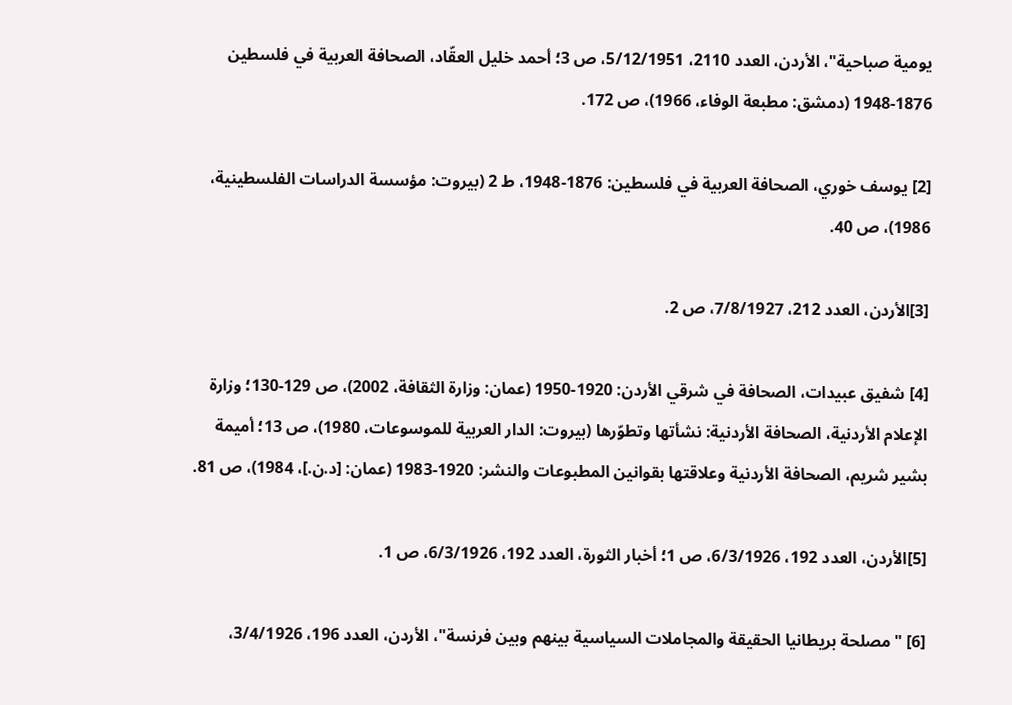يومية صباحية"، الأردن، العدد 2110، 5/12/1951، ص 3؛ أحمد خليل العقّاد، الصحافة العربية في فلسطين 1876-1948 (دمشق: مطبعة الوفاء، 1966)، ص 172.

[2] يوسف خوري، الصحافة العربية في فلسطين: 1876-1948، ط 2 (بيروت: مؤسسة الدراسات الفلسطينية، 1986)، ص 40.

[3]الأردن، العدد 212، 7/8/1927، ص 2.

[4] شفيق عبيدات، الصحافة في شرقي الأردن: 1920-1950 (عمان: وزارة الثقافة، 2002)، ص 129-130؛ وزارة الإعلام الأردنية، الصحافة الأردنية: نشأتها وتطوّرها (بيروت: الدار العربية للموسوعات، 1980)، ص 13؛ أميمة بشير شريم، الصحافة الأردنية وعلاقتها بقوانين المطبوعات والنشر: 1920-1983 (عمان: [د.ن.]، 1984)، ص 81.

[5]الأردن، العدد 192، 6/3/1926، ص 1؛ أخبار الثورة، العدد 192، 6/3/1926، ص 1.

[6] "مصلحة بريطانيا الحقيقة والمجاملات السياسية بينهم وبين فرنسة"، الأردن، العدد 196، 3/4/1926،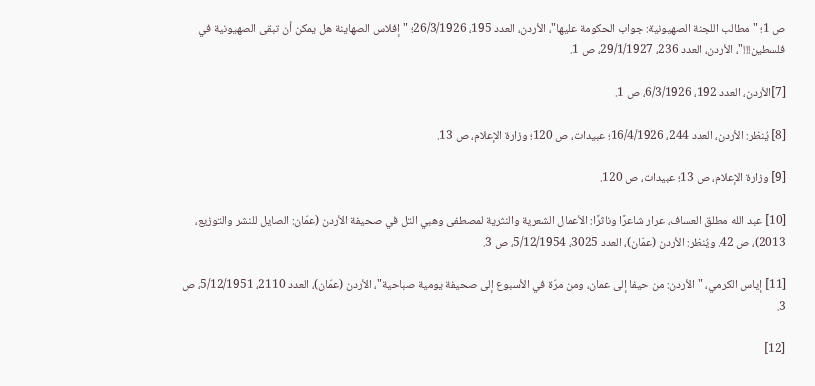ص 1؛ "مطالب اللجنة الصهيونية: جواب الحكومة عليها"، الأردن، العدد 195، 26/3/1926؛ "إفلاس الصهاينة هل يمكن أن تبقى الصهيونية في فلسطين!!!"، الأردن، العدد 236، 29/1/1927، ص 1.

[7]الأردن، العدد 192، 6/3/1926، ص 1.

[8] يُنظر: الأردن، العدد 244، 16/4/1926؛ عبيدات، ص 120؛ وزارة الإعلام، ص 13.

[9] وزارة الإعلام، ص 13؛ عبيدات، ص 120.

[10] عبد الله مطلق العساف، عرار شاعرًا وناثرًا: الأعمال الشعرية والنثرية لمصطفى وهبي التل في صحيفة الأردن (عمّان: الصايل للنشر والتوزيع، 2013)، ص 42. ويُنظر: الأردن (عمّان)، العدد 3025، 5/12/1954، ص 3.

[11] إياس الكرمي، "الأردن: من حيفا إلى عمان، ومن مرّة في الأسبوع إلى صحيفة يومية صباحية"، الأردن (عمّان)، العدد 2110، 5/12/1951، ص 3.

[12]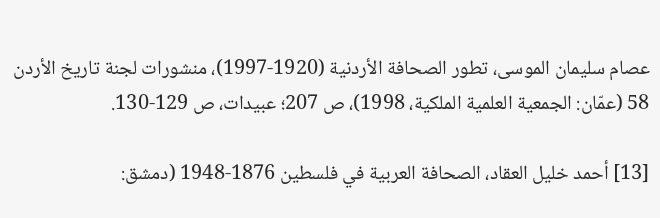عصام سليمان الموسى، تطور الصحافة الأردنية (1920-1997)، منشورات لجنة تاريخ الأردن 58 (عمّان: الجمعية العلمية الملكية، 1998)، ص 207؛ عبيدات، ص 129-130.

[13] أحمد خليل العقاد، الصحافة العربية في فلسطين 1876-1948 (دمشق: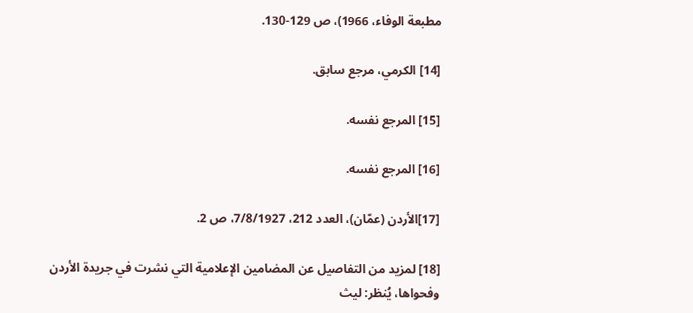مطبعة الوفاء، 1966)، ص 129-130.

[14] الكرمي، مرجع سابق.

[15] المرجع نفسه.

[16] المرجع نفسه.

[17]الأردن (عمّان)، العدد 212، 7/8/1927، ص 2.

[18] لمزيد من التفاصيل عن المضامين الإعلامية التي نشرت في جريدة الأردن وفحواها، يُنظر: ليث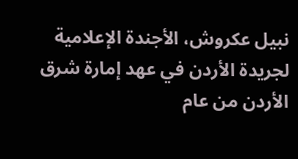نبيل عكروش، الأجندة الإعلامية لجريدة الأردن في عهد إمارة شرق الأردن من عام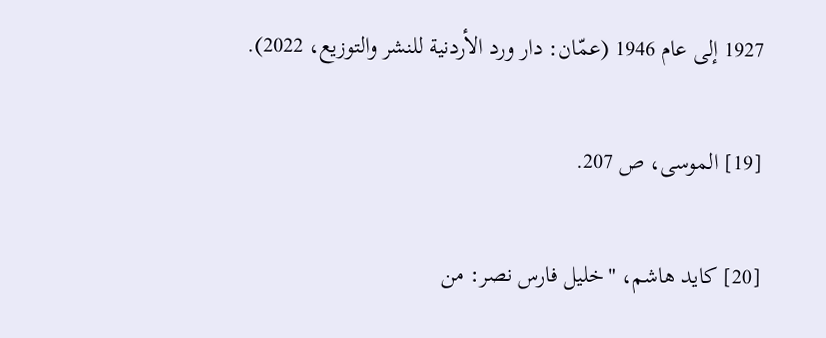1927 إلى عام 1946 (عمّان: دار ورد الأردنية للنشر والتوزيع، 2022).

[19] الموسى، ص 207.

[20] كايد هاشم، "خليل فارس نصر: من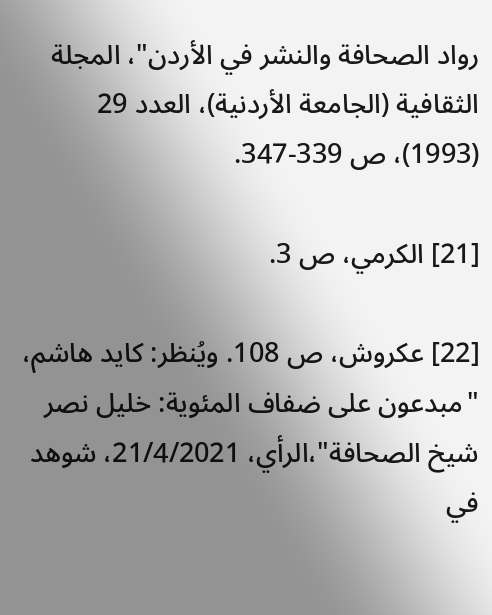رواد الصحافة والنشر في الأردن"، المجلة الثقافية (الجامعة الأردنية)، العدد 29 (1993)، ص 339-347.

[21] الكرمي، ص 3.

[22] عكروش، ص 108. ويُنظر: كايد هاشم، "مبدعون على ضفاف المئوية: خليل نصر شيخ الصحافة"،الرأي، 21/4/2021، شوهد في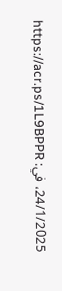24/1/2025، في: https://acr.ps/1L9BPPR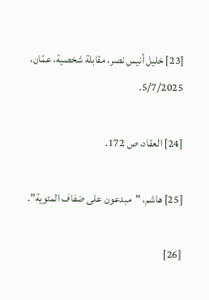[23] خليل أنيس نصر، مقابلة شخصية، عمّان، 5/7/2025.

[24] العقاد، ص 172.

[25] هاشم، "مبدعون على ضفاف المئوية".

[26]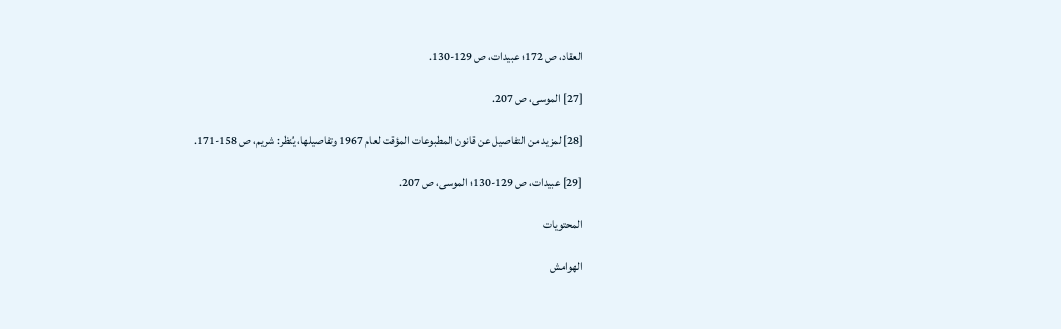العقاد، ص 172؛ عبيدات، ص 129-130.

[27] الموسى، ص 207.

[28] لمزيد من التفاصيل عن قانون المطبوعات المؤقت لعام 1967 وتفاصيلها، يُنظر: شريم، ص 158-171.

[29] عبيدات، ص 129-130؛ الموسى، ص 207.

المحتويات

الهوامش